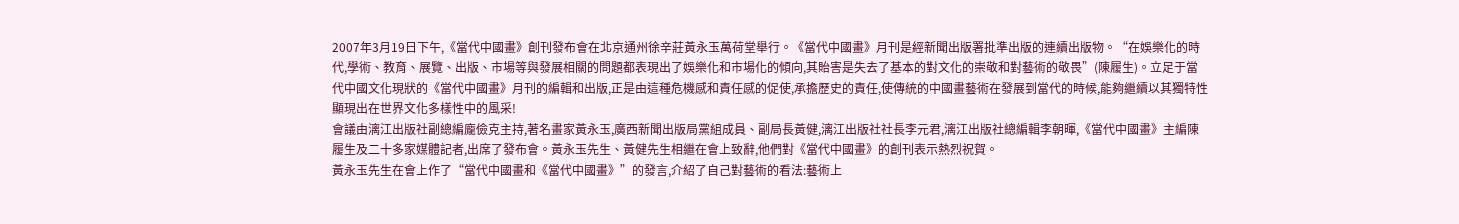2007年3月19日下午,《當代中國畫》創刊發布會在北京通州徐辛莊黃永玉萬荷堂舉行。《當代中國畫》月刊是經新聞出版署批準出版的連續出版物。“在娛樂化的時代,學術、教育、展覽、出版、市場等與發展相關的問題都表現出了娛樂化和市場化的傾向,其貽害是失去了基本的對文化的崇敬和對藝術的敬畏”(陳履生)。立足于當代中國文化現狀的《當代中國畫》月刊的編輯和出版,正是由這種危機感和責任感的促使,承擔歷史的責任,使傳統的中國畫藝術在發展到當代的時候,能夠繼續以其獨特性顯現出在世界文化多樣性中的風采!
會議由漓江出版社副總編龐儉克主持,著名畫家黃永玉,廣西新聞出版局黨組成員、副局長黃健,漓江出版社社長李元君,漓江出版社總編輯李朝暉,《當代中國畫》主編陳履生及二十多家媒體記者,出席了發布會。黃永玉先生、黃健先生相繼在會上致辭,他們對《當代中國畫》的創刊表示熱烈祝賀。
黃永玉先生在會上作了“當代中國畫和《當代中國畫》”的發言,介紹了自己對藝術的看法:藝術上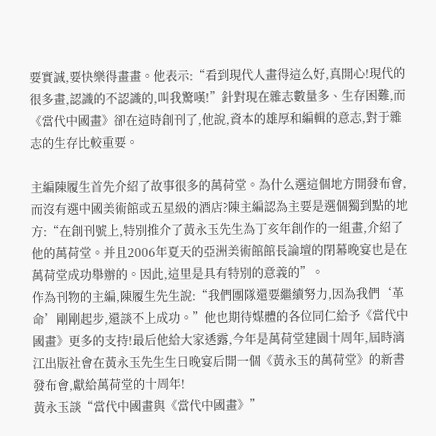要實誠,要快樂得畫畫。他表示:“看到現代人畫得這么好,真開心!現代的很多畫,認識的不認識的,叫我驚嘆!”針對現在雜志數量多、生存困難,而《當代中國畫》卻在這時創刊了,他說,資本的雄厚和編輯的意志,對于雜志的生存比較重要。

主編陳履生首先介紹了故事很多的萬荷堂。為什么選這個地方開發布會,而沒有選中國美術館或五星級的酒店?陳主編認為主要是選個獨到點的地方:“在創刊號上,特別推介了黃永玉先生為丁亥年創作的一組畫,介紹了他的萬荷堂。并且2006年夏天的亞洲美術館館長論壇的閉幕晚宴也是在萬荷堂成功舉辦的。因此,這里是具有特別的意義的”。
作為刊物的主編,陳履生先生說:“我們團隊還要繼續努力,因為我們‘革命’剛剛起步,還談不上成功。”他也期待媒體的各位同仁給予《當代中國畫》更多的支持!最后他給大家透露,今年是萬荷堂建園十周年,屆時漓江出版社會在黃永玉先生生日晚宴后開一個《黃永玉的萬荷堂》的新書發布會,獻給萬荷堂的十周年!
黃永玉談“當代中國畫與《當代中國畫》”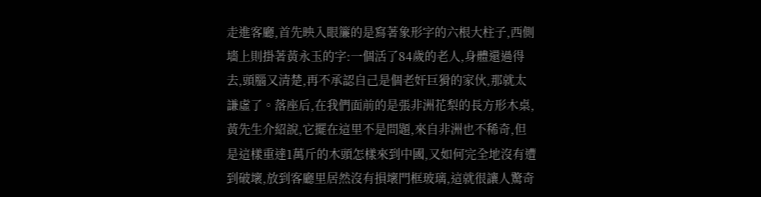走進客廳,首先映入眼簾的是寫著象形字的六根大柱子,西側墻上則掛著黃永玉的字:一個活了84歲的老人,身體還過得去,頭腦又清楚,再不承認自己是個老奸巨猾的家伙,那就太謙虛了。落座后,在我們面前的是張非洲花梨的長方形木桌,黃先生介紹說,它擺在這里不是問題,來自非洲也不稀奇,但是這樣重達1萬斤的木頭怎樣來到中國,又如何完全地沒有遭到破壞,放到客廳里居然沒有損壞門框玻璃,這就很讓人驚奇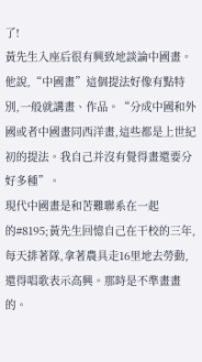了!
黃先生入座后很有興致地談論中國畫。他說,“中國畫”這個提法好像有點特別,一般就講畫、作品。“分成中國和外國或者中國畫同西洋畫,這些都是上世紀初的提法。我自己并沒有覺得畫還要分好多種”。
現代中國畫是和苦難聯系在一起的#8195;黃先生回憶自己在干校的三年,每天排著隊,拿著農具走16里地去勞動,還得唱歌表示高興。那時是不準畫畫的。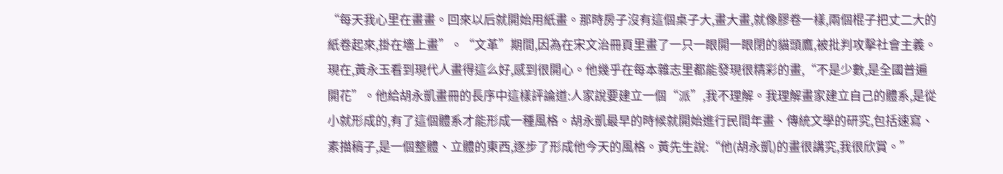“每天我心里在畫畫。回來以后就開始用紙畫。那時房子沒有這個桌子大,畫大畫,就像膠卷一樣,兩個棍子把丈二大的紙卷起來,掛在墻上畫”。“文革”期間,因為在宋文治冊頁里畫了一只一眼開一眼閉的貓頭鷹,被批判攻擊社會主義。現在,黃永玉看到現代人畫得這么好,感到很開心。他幾乎在每本雜志里都能發現很精彩的畫,“不是少數,是全國普遍開花”。他給胡永凱畫冊的長序中這樣評論道:人家說要建立一個“派”,我不理解。我理解畫家建立自己的體系,是從小就形成的,有了這個體系才能形成一種風格。胡永凱最早的時候就開始進行民間年畫、傳統文學的研究,包括速寫、素描稿子,是一個整體、立體的東西,逐步了形成他今天的風格。黃先生說:“他(胡永凱)的畫很講究,我很欣賞。”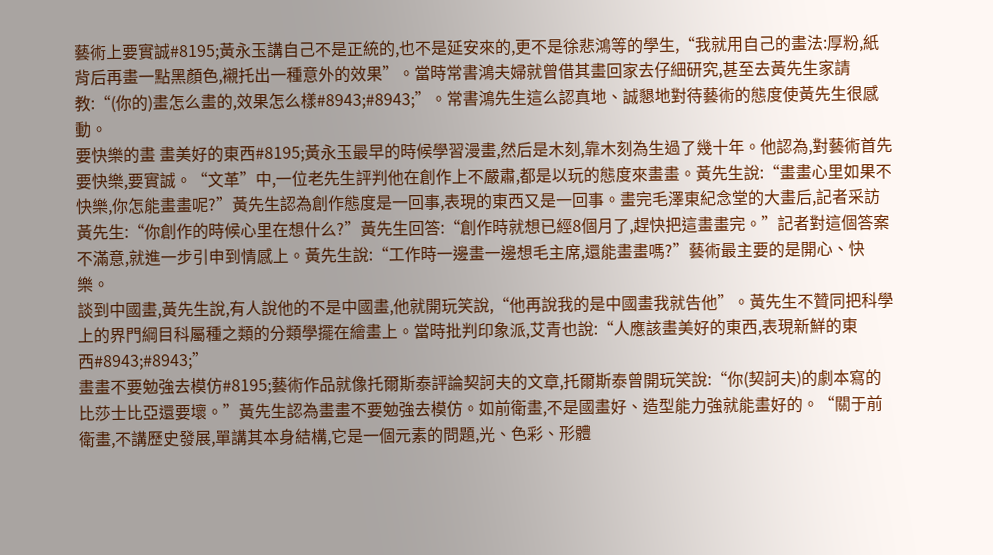藝術上要實誠#8195;黃永玉講自己不是正統的,也不是延安來的,更不是徐悲鴻等的學生,“我就用自己的畫法:厚粉,紙背后再畫一點黑顏色,襯托出一種意外的效果”。當時常書鴻夫婦就曾借其畫回家去仔細研究,甚至去黃先生家請教:“(你的)畫怎么畫的,效果怎么樣#8943;#8943;”。常書鴻先生這么認真地、誠懇地對待藝術的態度使黃先生很感動。
要快樂的畫 畫美好的東西#8195;黃永玉最早的時候學習漫畫,然后是木刻,靠木刻為生過了幾十年。他認為,對藝術首先要快樂,要實誠。“文革”中,一位老先生評判他在創作上不嚴肅,都是以玩的態度來畫畫。黃先生說:“畫畫心里如果不快樂,你怎能畫畫呢?”黃先生認為創作態度是一回事,表現的東西又是一回事。畫完毛澤東紀念堂的大畫后,記者采訪黃先生:“你創作的時候心里在想什么?”黃先生回答:“創作時就想已經8個月了,趕快把這畫畫完。”記者對這個答案不滿意,就進一步引申到情感上。黃先生說:“工作時一邊畫一邊想毛主席,還能畫畫嗎?”藝術最主要的是開心、快樂。
談到中國畫,黃先生說,有人說他的不是中國畫,他就開玩笑說,“他再說我的是中國畫我就告他”。黃先生不贊同把科學上的界門綱目科屬種之類的分類學擺在繪畫上。當時批判印象派,艾青也說:“人應該畫美好的東西,表現新鮮的東西#8943;#8943;”
畫畫不要勉強去模仿#8195;藝術作品就像托爾斯泰評論契訶夫的文章,托爾斯泰曾開玩笑說:“你(契訶夫)的劇本寫的比莎士比亞還要壞。”黃先生認為畫畫不要勉強去模仿。如前衛畫,不是國畫好、造型能力強就能畫好的。“關于前衛畫,不講歷史發展,單講其本身結構,它是一個元素的問題,光、色彩、形體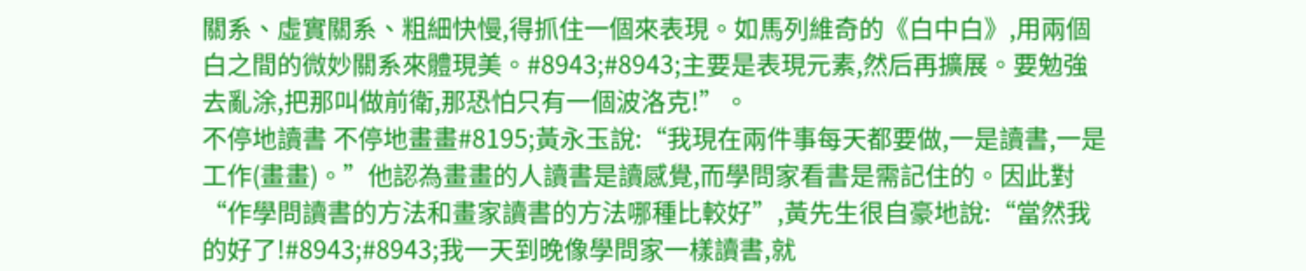關系、虛實關系、粗細快慢,得抓住一個來表現。如馬列維奇的《白中白》,用兩個白之間的微妙關系來體現美。#8943;#8943;主要是表現元素,然后再擴展。要勉強去亂涂,把那叫做前衛,那恐怕只有一個波洛克!”。
不停地讀書 不停地畫畫#8195;黃永玉說:“我現在兩件事每天都要做,一是讀書,一是工作(畫畫)。”他認為畫畫的人讀書是讀感覺,而學問家看書是需記住的。因此對“作學問讀書的方法和畫家讀書的方法哪種比較好”,黃先生很自豪地說:“當然我的好了!#8943;#8943;我一天到晚像學問家一樣讀書,就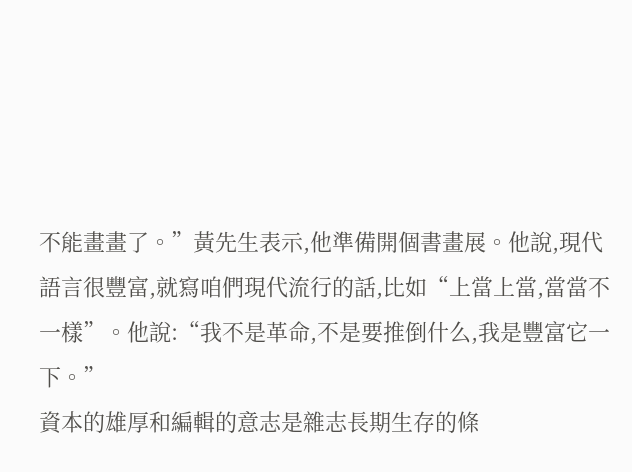不能畫畫了。”黃先生表示,他準備開個書畫展。他說,現代語言很豐富,就寫咱們現代流行的話,比如“上當上當,當當不一樣”。他說:“我不是革命,不是要推倒什么,我是豐富它一下。”
資本的雄厚和編輯的意志是雜志長期生存的條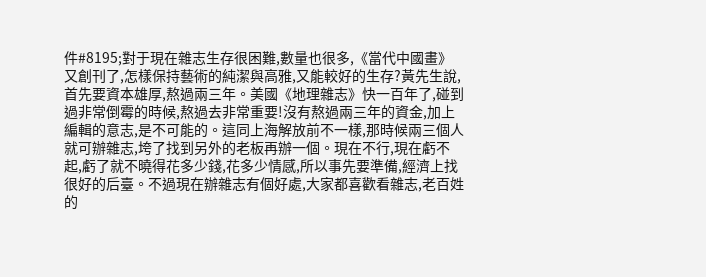件#8195;對于現在雜志生存很困難,數量也很多,《當代中國畫》又創刊了,怎樣保持藝術的純潔與高雅,又能較好的生存?黃先生說,首先要資本雄厚,熬過兩三年。美國《地理雜志》快一百年了,碰到過非常倒霉的時候,熬過去非常重要!沒有熬過兩三年的資金,加上編輯的意志,是不可能的。這同上海解放前不一樣,那時候兩三個人就可辦雜志,垮了找到另外的老板再辦一個。現在不行,現在虧不起,虧了就不曉得花多少錢,花多少情感,所以事先要準備,經濟上找很好的后臺。不過現在辦雜志有個好處,大家都喜歡看雜志,老百姓的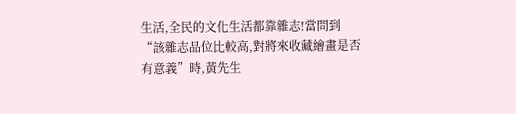生活,全民的文化生活都靠雜志!當問到“該雜志品位比較高,對將來收藏繪畫是否有意義”時,黃先生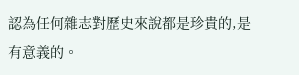認為任何雜志對歷史來說都是珍貴的,是有意義的。